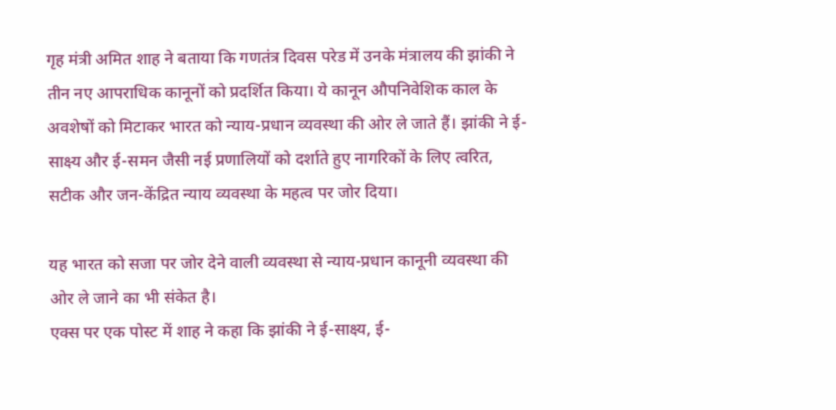गृह मंत्री अमित शाह ने बताया कि गणतंत्र दिवस परेड में उनके मंत्रालय की झांकी ने तीन नए आपराधिक कानूनों को प्रदर्शित किया। ये कानून औपनिवेशिक काल के अवशेषों को मिटाकर भारत को न्याय-प्रधान व्यवस्था की ओर ले जाते हैं। झांकी ने ई-साक्ष्य और ई-समन जैसी नई प्रणालियों को दर्शाते हुए नागरिकों के लिए त्वरित, सटीक और जन-केंद्रित न्याय व्यवस्था के महत्व पर जोर दिया।

यह भारत को सजा पर जोर देने वाली व्यवस्था से न्याय-प्रधान कानूनी व्यवस्था की ओर ले जाने का भी संकेत है।
एक्स पर एक पोस्ट में शाह ने कहा कि झांकी ने ई-साक्ष्य, ई-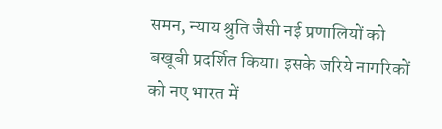समन, न्याय श्रुति जैसी नई प्रणालियों को बखूबी प्रदर्शित किया। इसके जरिये नागरिकों को नए भारत में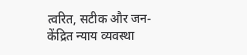त्वरित, सटीक और जन-केंद्रित न्याय व्यवस्था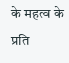के महत्व के प्रति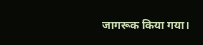जागरूक किया गया।